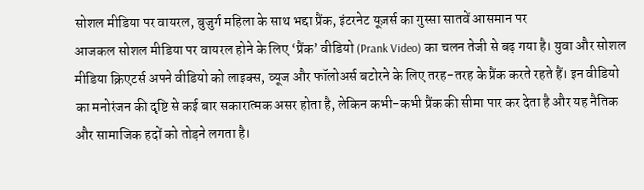सोशल मीडिया पर वायरल, बुजुर्ग महिला के साथ भद्दा प्रैंक, इंटरनेट यूज़र्स का गुस्सा सातवें आसमान पर
आजकल सोशल मीडिया पर वायरल होने के लिए ‘प्रैंक’ वीडियो (Prank Video) का चलन तेजी से बढ़ गया है। युवा और सोशल मीडिया क्रिएटर्स अपने वीडियो को लाइक्स, व्यूज और फॉलोअर्स बटोरने के लिए तरह-तरह के प्रैंक करते रहते हैं। इन वीडियो का मनोरंजन की दृष्टि से कई बार सकारात्मक असर होता है, लेकिन कभी-कभी प्रैंक की सीमा पार कर देता है और यह नैतिक और सामाजिक हदों को तोड़ने लगता है।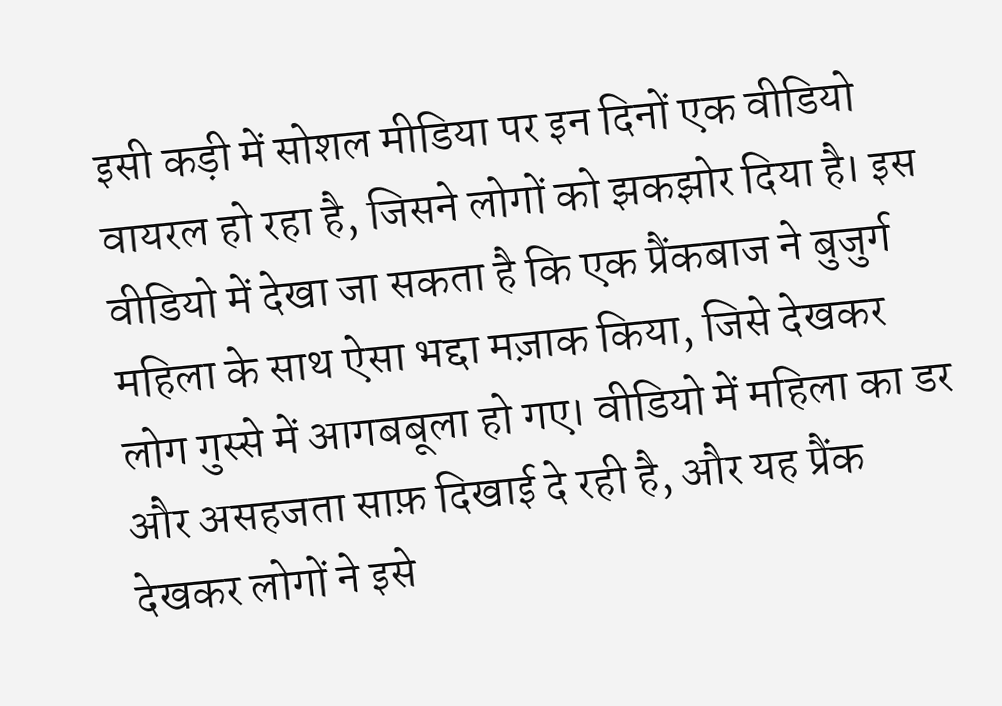इसी कड़ी में सोशल मीडिया पर इन दिनों एक वीडियो वायरल हो रहा है, जिसने लोगों को झकझोर दिया है। इस वीडियो में देखा जा सकता है कि एक प्रैंकबाज ने बुजुर्ग महिला के साथ ऐसा भद्दा मज़ाक किया, जिसे देखकर लोग गुस्से में आगबबूला हो गए। वीडियो में महिला का डर और असहजता साफ़ दिखाई दे रही है, और यह प्रैंक देखकर लोगों ने इसे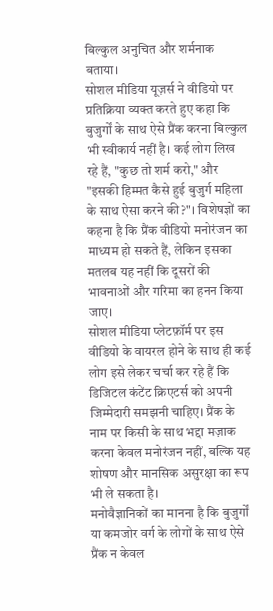बिल्कुल अनुचित और शर्मनाक बताया।
सोशल मीडिया यूज़र्स ने वीडियो पर प्रतिक्रिया व्यक्त करते हुए कहा कि बुजुर्गों के साथ ऐसे प्रैंक करना बिल्कुल भी स्वीकार्य नहीं है। कई लोग लिख रहे हैं, "कुछ तो शर्म करो," और "इसकी हिम्मत कैसे हुई बुजुर्ग महिला के साथ ऐसा करने की?"। विशेषज्ञों का कहना है कि प्रैंक वीडियो मनोरंजन का माध्यम हो सकते हैं, लेकिन इसका मतलब यह नहीं कि दूसरों की भावनाओं और गरिमा का हनन किया जाए।
सोशल मीडिया प्लेटफ़ॉर्म पर इस वीडियो के वायरल होने के साथ ही कई लोग इसे लेकर चर्चा कर रहे हैं कि डिजिटल कंटेंट क्रिएटर्स को अपनी जिम्मेदारी समझनी चाहिए। प्रैंक के नाम पर किसी के साथ भद्दा मज़ाक करना केवल मनोरंजन नहीं, बल्कि यह शोषण और मानसिक असुरक्षा का रूप भी ले सकता है।
मनोवैज्ञानिकों का मानना है कि बुजुर्गों या कमजोर वर्ग के लोगों के साथ ऐसे प्रैंक न केवल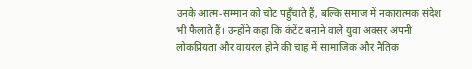उनके आत्म-सम्मान को चोट पहुँचाते हैं, बल्कि समाज में नकारात्मक संदेश भी फैलाते हैं। उन्होंने कहा कि कंटेंट बनाने वाले युवा अक्सर अपनी लोकप्रियता और वायरल होने की चाह में सामाजिक और नैतिक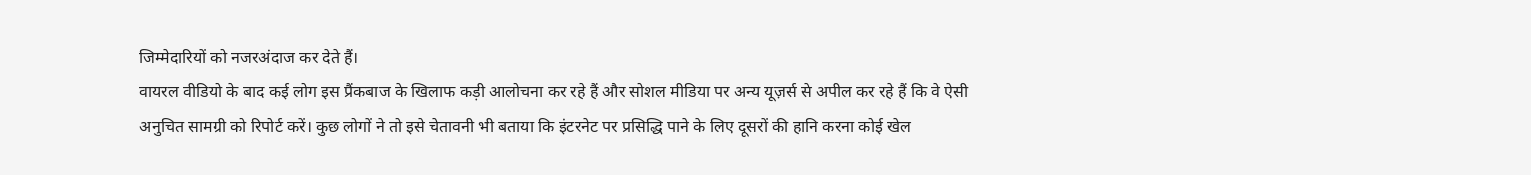जिम्मेदारियों को नजरअंदाज कर देते हैं।
वायरल वीडियो के बाद कई लोग इस प्रैंकबाज के खिलाफ कड़ी आलोचना कर रहे हैं और सोशल मीडिया पर अन्य यूज़र्स से अपील कर रहे हैं कि वे ऐसी अनुचित सामग्री को रिपोर्ट करें। कुछ लोगों ने तो इसे चेतावनी भी बताया कि इंटरनेट पर प्रसिद्धि पाने के लिए दूसरों की हानि करना कोई खेल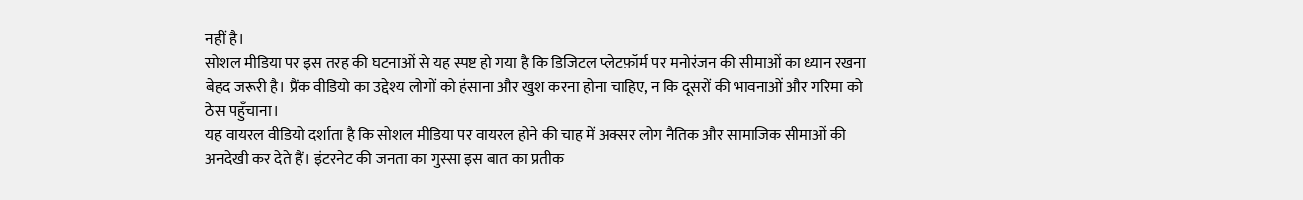नहीं है।
सोशल मीडिया पर इस तरह की घटनाओं से यह स्पष्ट हो गया है कि डिजिटल प्लेटफ़ॉर्म पर मनोरंजन की सीमाओं का ध्यान रखना बेहद जरूरी है। प्रैंक वीडियो का उद्देश्य लोगों को हंसाना और खुश करना होना चाहिए, न कि दूसरों की भावनाओं और गरिमा को ठेस पहुँचाना।
यह वायरल वीडियो दर्शाता है कि सोशल मीडिया पर वायरल होने की चाह में अक्सर लोग नैतिक और सामाजिक सीमाओं की अनदेखी कर देते हैं। इंटरनेट की जनता का गुस्सा इस बात का प्रतीक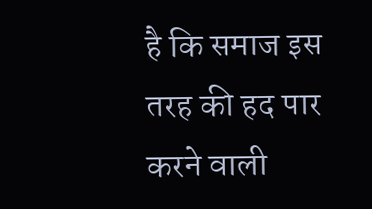है कि समाज इस तरह की हद पार करने वाली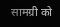सामग्री को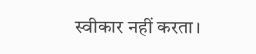स्वीकार नहीं करता।